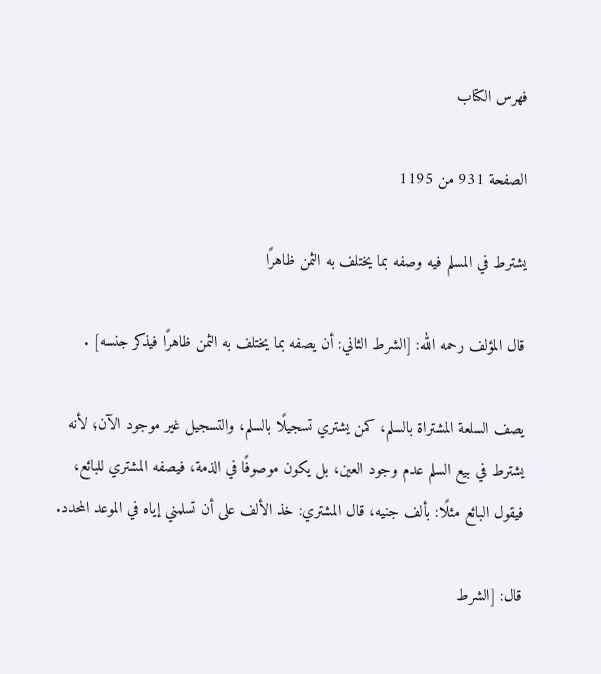فهرس الكتاب

الصفحة 931 من 1195

يشترط في المسلم فيه وصفه بما يختلف به الثمن ظاهرًا

قال المؤلف رحمه الله: [الشرط الثاني: أن يصفه بما يختلف به الثمن ظاهرًا فيذكر جنسه] .

يصف السلعة المشتراة بالسلم، كمن يشتري تسجيلًا بالسلم، والتسجيل غير موجود الآن؛ لأنه يشترط في بيع السلم عدم وجود العين، بل يكون موصوفًا في الذمة، فيصفه المشتري للبائع، فيقول البائع مثلًا: بألف جنيه، قال المشتري: خذ الألف على أن تسلمني إياه في الموعد المحدد.

قال: [الشرط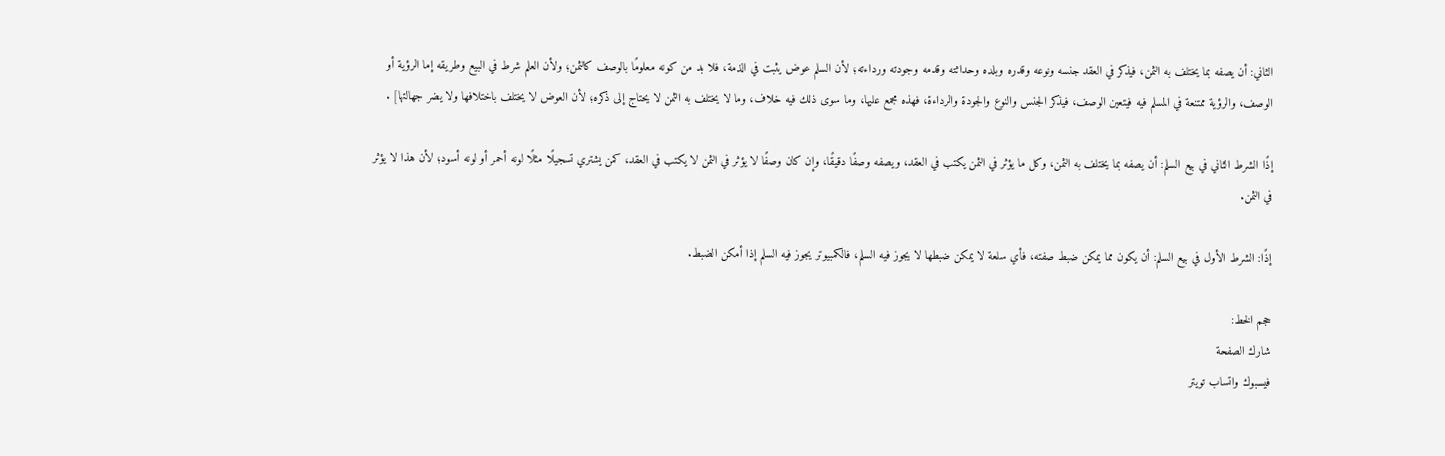الثاني: أن يصفه بما يختلف به الثمن، فيذكر في العقد جنسه ونوعه وقدره وبلده وحداثته وقدمه وجودته ورداءته؛ لأن السلم عوض يثبت في الذمة، فلا بد من كونه معلومًا بالوصف كالثمن؛ ولأن العلم شرط في البيع وطريقه إما الرؤية أو الوصف، والرؤية ممتنعة في المسلم فيه فيتعين الوصف، فيذكر الجنس والنوع والجودة والرداءة، فهذه مجمع عليها، وما سوى ذلك فيه خلاف، وما لا يختلف به الثمن لا يحتاج إلى ذكره؛ لأن العوض لا يختلف باختلافها ولا يضر جهالتها] .

إذًا الشرط الثاني في بيع السلم: أن يصفه بما يختلف به الثمن، وكل ما يؤثر في الثمن يكتب في العقد، ويصفه وصفًا دقيقًا، وإن كان وصفًا لا يؤثر في الثمن لا يكتب في العقد، كمن يشتري تسجيلًا مثلًا لونه أحمر أو لونه أسود؛ لأن هذا لا يؤثر في الثمن.

إذًا: الشرط الأول في بيع السلم: أن يكون مما يمكن ضبط صفته، فأي سلعة لا يمكن ضبطها لا يجوز فيه السلم، فالكمبيوتر يجوز فيه السلم إذا أمكن الضبط.

حجم الخط:
شارك الصفحة
فيسبوك واتساب تويتر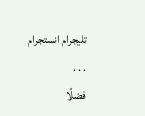تليجرام انستجرام
. . .
فضلًا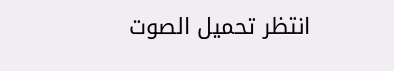انتظر تحميل الصوت